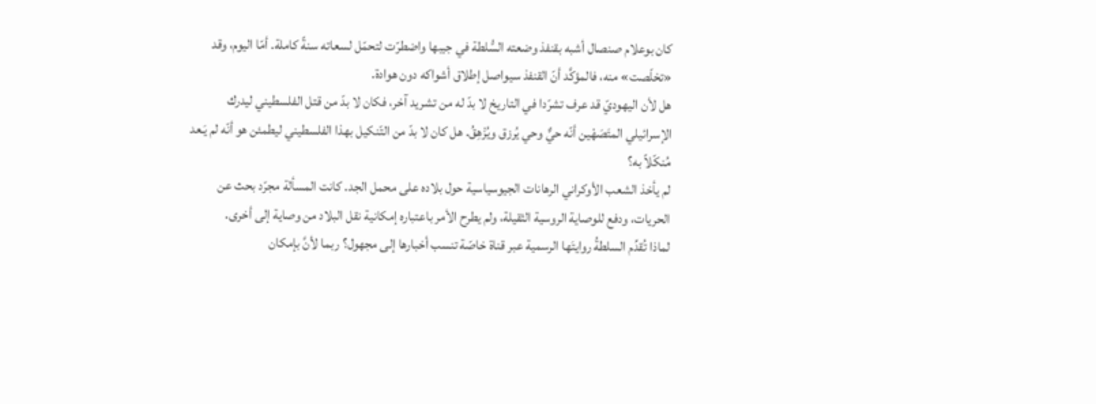كان بوعلام صنصال أشبه بقنفذ وضعته السُّلطة في جيبها واضطرّت لتحمّل لسعاته سنةً كاملة. أمّا اليوم، وقد «تخلّصت» منه، فالمؤكَّد أنّ القنفذ سيواصل إطلاق أشواكه دون هوادة.
هل لأن اليهوديّ قد عرف تشرّدا في التاريخ لا بدّ له من تشريد آخر، فكان لا بدّ من قتل الفلسطيني ليدرك الإسرائيلي المتَصَهْين أنّه حيٌّ وحي يُرزق ويُزْهِقُ. هل كان لا بدّ من التّنكيل بهذا الفلسطيني ليطمئن هو أنّه لم يَـعد مُنكّلاً به؟
لم يأخذ الشعب الأوكراني الرهانات الجيوسياسية حول بلاده على محمل الجد. كانت المسألة مجرّد بحث عن الحريات، ودفع للوصاية الروسية الثقيلة، ولم يطرح الأمر باعتباره إمكانية نقل البلاد من وصاية إلى أخرى.
لماذا تُقدِّم السلطةُ روايتَها الرسمية عبر قناة خاصّة تنسب أخبارها إلى مجهول؟ ربما لأنَّ بإمكان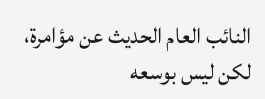النائب العام الحديث عن مؤامرة، لكن ليس بوسعه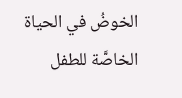الخوضُ في الحياة الخاصَّة للطفل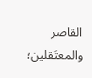القاصر والمعتَقلين؛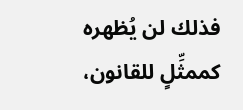فذلك لن يُظهره كممثِّلٍ للقانون،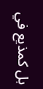بل كمذيع في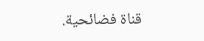قناة فضائحية.